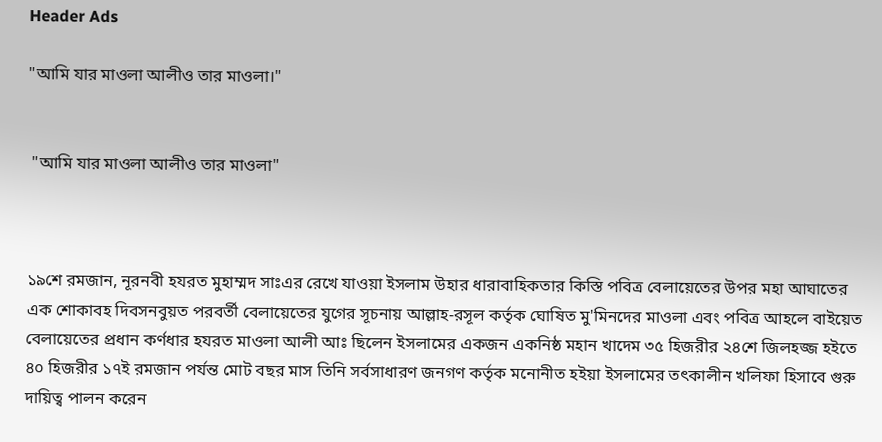Header Ads

"আমি যার মাওলা আলীও তার মাওলা।"


 "আমি যার মাওলা আলীও তার মাওলা"



১৯শে রমজান, নূরনবী হযরত মুহাম্মদ সাঃএর রেখে যাওয়া ইসলাম উহার ধারাবাহিকতার কিস্তি পবিত্র বেলায়েতের উপর মহা আঘাতের এক শোকাবহ দিবসনবুয়ত পরবর্তী বেলায়েতের যুগের সূচনায় আল্লাহ-রসূল কর্তৃক ঘোষিত মু'মিনদের মাওলা এবং পবিত্র আহলে বাইয়েত বেলায়েতের প্রধান কর্ণধার হযরত মাওলা আলী আঃ ছিলেন ইসলামের একজন একনিষ্ঠ মহান খাদেম ৩৫ হিজরীর ২৪শে জিলহজ্জ হইতে ৪০ হিজরীর ১৭ই রমজান পর্যন্ত মোট বছর মাস তিনি সর্বসাধারণ জনগণ কর্তৃক মনোনীত হইয়া ইসলামের তৎকালীন খলিফা হিসাবে গুরু দায়িত্ব পালন করেন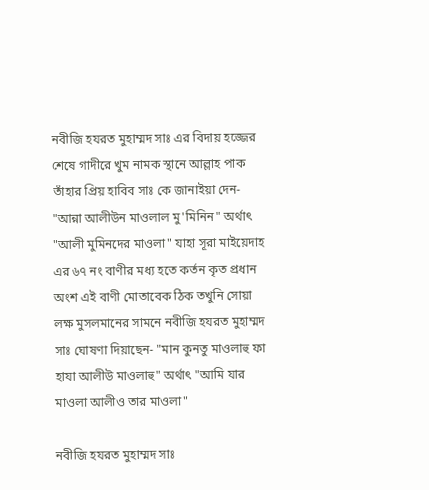নবীজি হযরত মুহাম্মদ সাঃ এর বিদায় হজ্জের শেষে গাদীরে খুম নামক স্থানে আল্লাহ পাক তাঁহার প্রিয় হাবিব সাঃ কে জানাইয়া দেন- "আন্না আলীউন মাওলাল মু'মিনিন" অর্থাৎ "আলী মুমিনদের মাওলা" যাহা সূরা মাইয়েদাহ এর ৬৭ নং বাণীর মধ্য হতে কর্তন কৃত প্রধান অংশ এই বাণী মোতাবেক ঠিক তখুনি সোয়া লক্ষ মুসলমানের সামনে নবীজি হযরত মুহাম্মদ সাঃ ঘোষণা দিয়াছেন- "মান কুনতু মাওলাহু ফা হাযা আলীউ মাওলাহু" অর্থাৎ "আমি যার মাওলা আলীও তার মাওলা"

নবীজি হযরত মুহাম্মদ সাঃ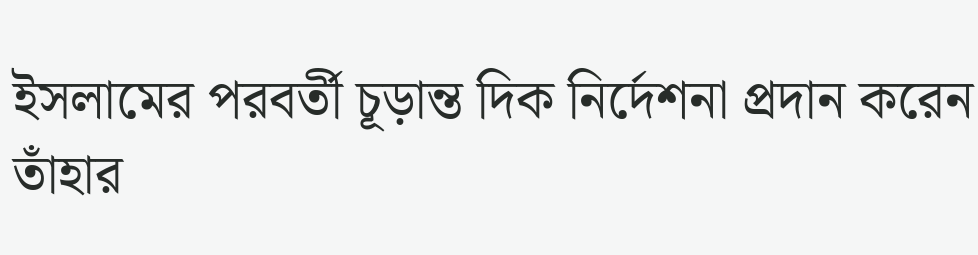ইসলামের পরবর্তী চূড়ান্ত দিক নির্দেশনা প্রদান করেন তাঁহার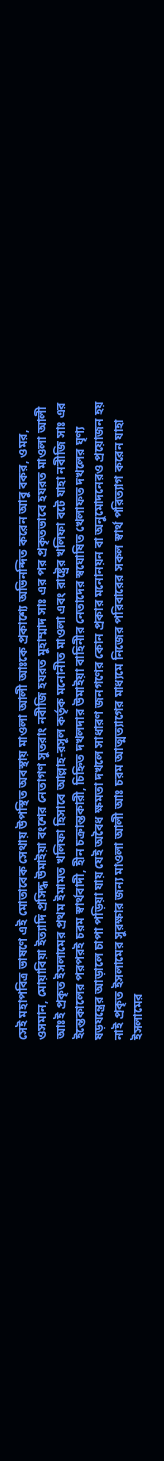সেই মহাপবিত্র ভাষণে এই মোতাবেক সেথায় উপস্থিত অবস্থায় মাওলা আলী আঃকে প্রকাশ্যে অভিনন্দিত করেন আবু বকর, ওমর, ওসমান, মোয়াবিয়া ইত্যাদি প্রসিদ্ধ উমাইয়া বংশের নেতাগণ সুতরাং নবীজি হযরত মুহাম্মাদ সাঃ এর পর প্রকৃতভাবে হযরত মাওলা আলী আঃই প্রকৃত ইসলামের প্রথম ইমামত খলিফা হিসাবে আল্লাহ-রসূল কর্তৃক মনোনীত মাওলা এবং রাষ্ট্রের খলিফা বটে যাহা নবীজি সাঃ এর ইন্তেকালের পরপরই চরম স্বার্থবাদী, হীন চক্রান্তকারী, চিহ্নিত দখলদার উমাইয়া বাহিনীর নেতাদের স্বঘোষিত খেলাফত দখলের ঘৃণ্য ষড়যন্ত্রের আড়ালে চাপা পড়িয়া যায় যেই অবৈধ ক্ষমতা দখলে সাধারণ জনগণের কোন প্রকার মনোনয়ন বা অনুমোদনেরও প্রয়োজন হয় নাই প্রকৃত ইসলামের সুরক্ষার জন্য মাওলা আলী আঃ চরম আত্মত্যাগের মাধ্যমে নিজের পরিবারের সকল স্বার্থ পরিত্যাগ করেন যাহা ইসলামের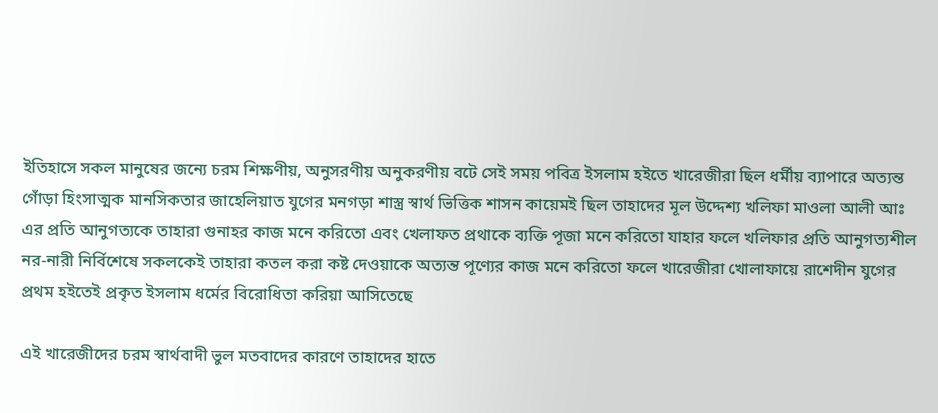ইতিহাসে সকল মানুষের জন্যে চরম শিক্ষণীয়, অনুসরণীয় অনুকরণীয় বটে সেই সময় পবিত্র ইসলাম হইতে খারেজীরা ছিল ধর্মীয় ব্যাপারে অত্যন্ত গোঁড়া হিংসাত্মক মানসিকতার জাহেলিয়াত যুগের মনগড়া শাস্ত্র স্বার্থ ভিত্তিক শাসন কায়েমই ছিল তাহাদের মূল উদ্দেশ্য খলিফা মাওলা আলী আঃ এর প্রতি আনুগত্যকে তাহারা গুনাহর কাজ মনে করিতো এবং খেলাফত প্রথাকে ব্যক্তি পূজা মনে করিতো যাহার ফলে খলিফার প্রতি আনুগত্যশীল নর-নারী নির্বিশেষে সকলকেই তাহারা কতল করা কষ্ট দেওয়াকে অত্যন্ত পূণ্যের কাজ মনে করিতো ফলে খারেজীরা খোলাফায়ে রাশেদীন যুগের প্রথম হইতেই প্রকৃত ইসলাম ধর্মের বিরোধিতা করিয়া আসিতেছে

এই খারেজীদের চরম স্বার্থবাদী ভুল মতবাদের কারণে তাহাদের হাতে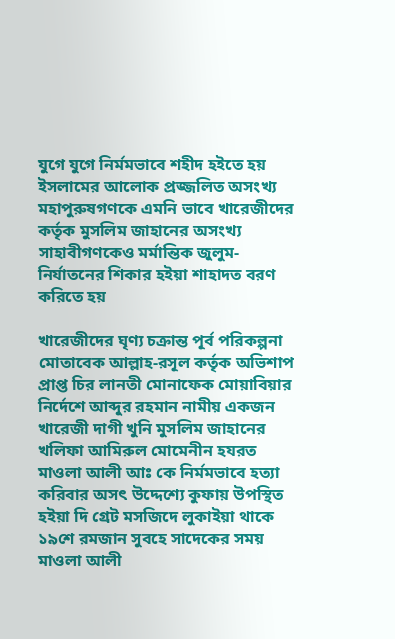যুগে যুগে নির্মমভাবে শহীদ হইতে হয় ইসলামের আলোক প্রজ্জলিত অসংখ্য মহাপুরুষগণকে এমনি ভাবে খারেজীদের কর্তৃক মুসলিম জাহানের অসংখ্য সাহাবীগণকেও মর্মান্তিক জুলুম-নির্যাতনের শিকার হইয়া শাহাদত বরণ করিতে হয়

খারেজীদের ঘৃণ্য চক্রান্ত পূর্ব পরিকল্পনা মোতাবেক আল্লাহ-রসূল কর্তৃক অভিশাপ প্রাপ্ত চির লানতী মোনাফেক মোয়াবিয়ার নির্দেশে আব্দুর রহমান নামীয় একজন খারেজী দাগী খুনি মুসলিম জাহানের খলিফা আমিরুল মোমেনীন হযরত মাওলা আলী আঃ কে নির্মমভাবে হত্যা করিবার অসৎ উদ্দেশ্যে কুফায় উপস্থিত হইয়া দি গ্রেট মসজিদে লুকাইয়া থাকে ১৯শে রমজান সুবহে সাদেকের সময় মাওলা আলী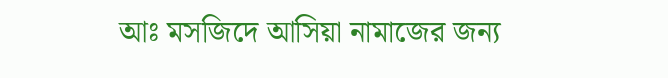আঃ মসজিদে আসিয়া নামাজের জন্য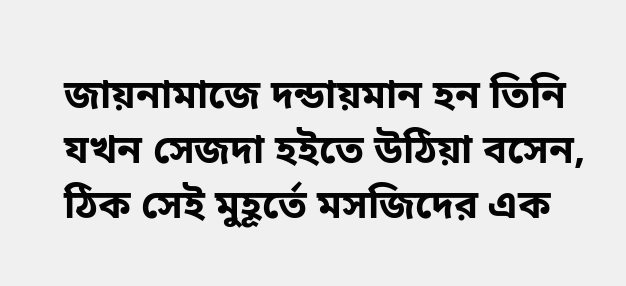জায়নামাজে দন্ডায়মান হন তিনি যখন সেজদা হইতে উঠিয়া বসেন, ঠিক সেই মুহূর্তে মসজিদের এক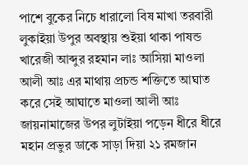পাশে বুকের নিচে ধারালো বিষ মাখা তরবারী লুকাইয়া উপুর অবস্থায় শুইয়া থাকা পাষন্ড খারেজী আব্দুর রহমান লাঃ আসিয়া মাওলা আলী আঃ এর মাথায় প্রচন্ড শক্তিতে আঘাত করে সেই আঘাতে মাওলা আলী আঃ জায়নামাজের উপর লুটাইয়া পড়েন ধীরে ধীরে মহান প্রভুর ডাকে সাড়া দিয়া ২১ রমজান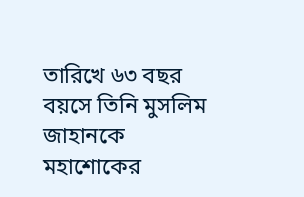তারিখে ৬৩ বছর বয়সে তিনি মুসলিম জাহানকে মহাশোকের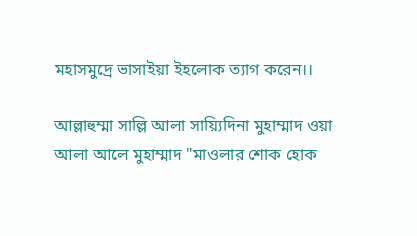মহাসমুদ্রে ভাসাইয়া ইহলোক ত্যাগ করেন।।

আল্লাহুম্মা সাল্লি আলা সায়্যিদিনা মুহাম্মাদ ওয়া আলা আলে মুহাম্মাদ "মাওলার শোক হোক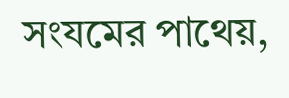সংযমের পাথেয়,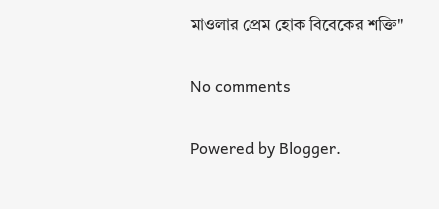মাওলার প্রেম হোক বিবেকের শক্তি"

No comments

Powered by Blogger.